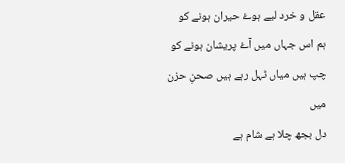عقل و خرد لیے ہوۓ حیران ہونے کو
ہم اس جہاں میں آۓ پریشان ہونے کو
چپ ہیں میاں ٹہل رہے ہیں صحنِ حزن میں
دل بجھ چلا ہے شام ہے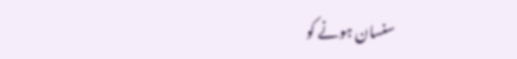سنسان ہونے کو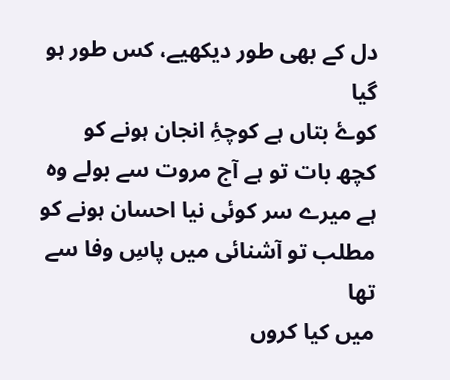دل کے بھی طور دیکھیے، کس طور ہو گیا
کوۓ بتاں ہے کوچۂِ انجان ہونے کو
کچھ بات تو ہے آج مروت سے بولے وہ
ہے میرے سر کوئی نیا احسان ہونے کو
مطلب تو آشنائی میں پاسِ وفا سے تھا
میں کیا کروں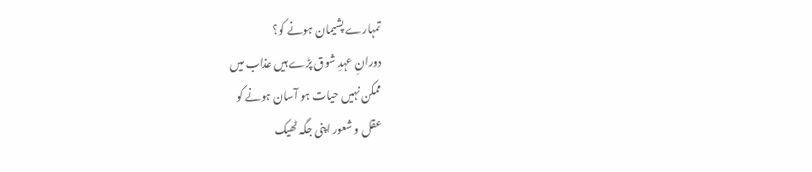تمہارے پشیمان ہونے کو؟
دورانِ عہدِ شوق پڑے ہیں عذاب میں
ممکن نہیں حیات ہو آسان ہونے کو
عقل و شعور اپنی جگہ ٹھیک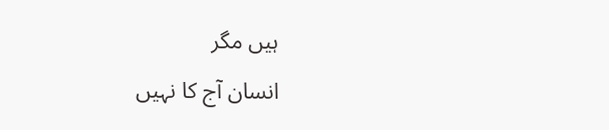ہیں مگر
انسان آج کا نہیں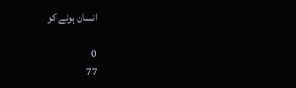انسان ہونے کو

0
77